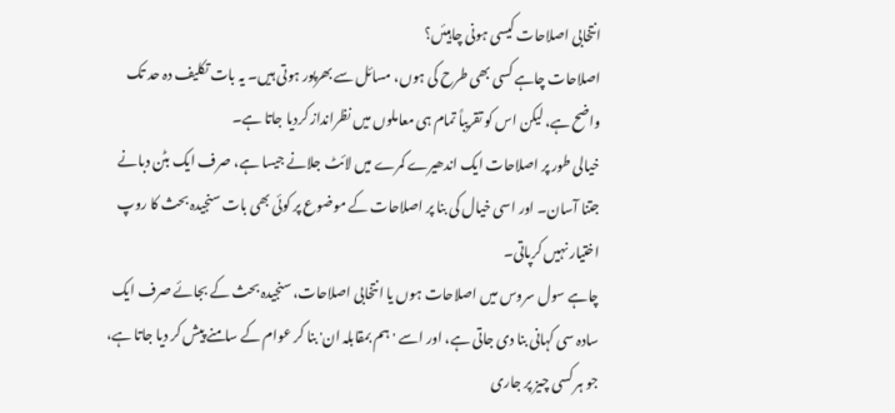انتخابی اصلاحات کیسی ہونی چاہیئں؟
اصلاحات چاہے کسی بھی طرح کی ہوں، مسائل سے بھرپور ہوتی ہیں۔ یہ بات تکلیف دہ حد تک واضح ہے، لیکن اس کو تقریباً تمام ہی معاملوں میں نظرانداز کردیا جاتا ہے۔
خیالی طور پر اصلاحات ایک اندھیرے کمرے میں لائٹ جلانے جیسا ہے، صرف ایک بٹن دبانے جتنا آسان۔ اور اسی خیال کی بنا پر اصلاحات کے موضوع پر کوئی بھی بات سنجیدہ بحث کا روپ اختیار نہیں کرپاتی۔
چاہے سول سروس میں اصلاحات ہوں یا انتخابی اصلاحات، سنجیدہ بحث کے بجائے صرف ایک سادہ سی کہانی بنا دی جاتی ہے، اور اسے 'ہم بمقابلہ ان' بنا کر عوام کے سامنے پیش کر دیا جاتا ہے، جو ہر کسی چیز پر جاری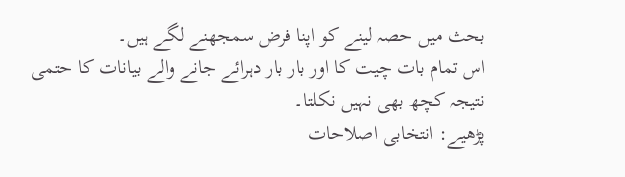بحث میں حصہ لینے کو اپنا فرض سمجھنے لگے ہیں۔
اس تمام بات چیت کا اور بار بار دہرائے جانے والے بیانات کا حتمی نتیجہ کچھ بھی نہیں نکلتا۔
پڑھیے: انتخابی اصلاحات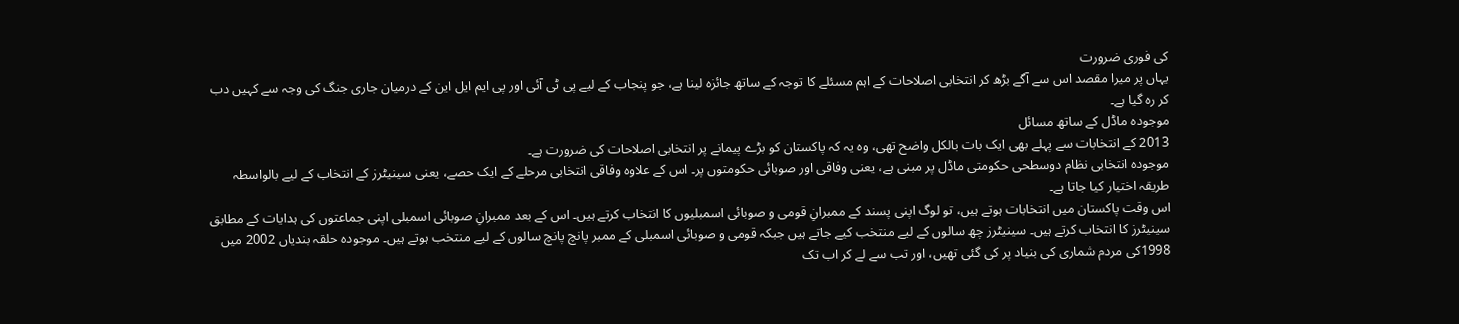کی فوری ضرورت
یہاں پر میرا مقصد اس سے آگے بڑھ کر انتخابی اصلاحات کے اہم مسئلے کا توجہ کے ساتھ جائزہ لینا ہے، جو پنجاب کے لیے پی ٹی آئی اور پی ایم ایل این کے درمیان جاری جنگ کی وجہ سے کہیں دب کر رہ گیا ہے۔
موجودہ ماڈل کے ساتھ مسائل
2013 کے انتخابات سے پہلے بھی ایک بات بالکل واضح تھی، وہ یہ کہ پاکستان کو بڑے پیمانے پر انتخابی اصلاحات کی ضرورت ہے۔
موجودہ انتخابی نظام دوسطحی حکومتی ماڈل پر مبنی ہے، یعنی وفاقی اور صوبائی حکومتوں پر۔ اس کے علاوہ وفاقی انتخابی مرحلے کے ایک حصے، یعنی سینیٹرز کے انتخاب کے لیے بالواسطہ طریقہ اختیار کیا جاتا ہے۔
اس وقت پاکستان میں انتخابات ہوتے ہیں، تو لوگ اپنی پسند کے ممبرانِ قومی و صوبائی اسمبلیوں کا انتخاب کرتے ہیں۔ اس کے بعد ممبرانِ صوبائی اسمبلی اپنی جماعتوں کی ہدایات کے مطابق سینیٹرز کا انتخاب کرتے ہیں۔ سینیٹرز چھ سالوں کے لیے منتخب کیے جاتے ہیں جبکہ قومی و صوبائی اسمبلی کے ممبر پانچ پانچ سالوں کے لیے منتخب ہوتے ہیں۔ موجودہ حلقہ بندیاں 2002 میں 1998کی مردم شماری کی بنیاد پر کی گئی تھیں، اور تب سے لے کر اب تک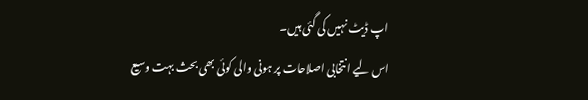اپ ڈیٹ نہیں کی گئی ہیں۔
اس لیے انتخابی اصلاحات پر ہونی والی کوئی بھی بحث بہت وسیع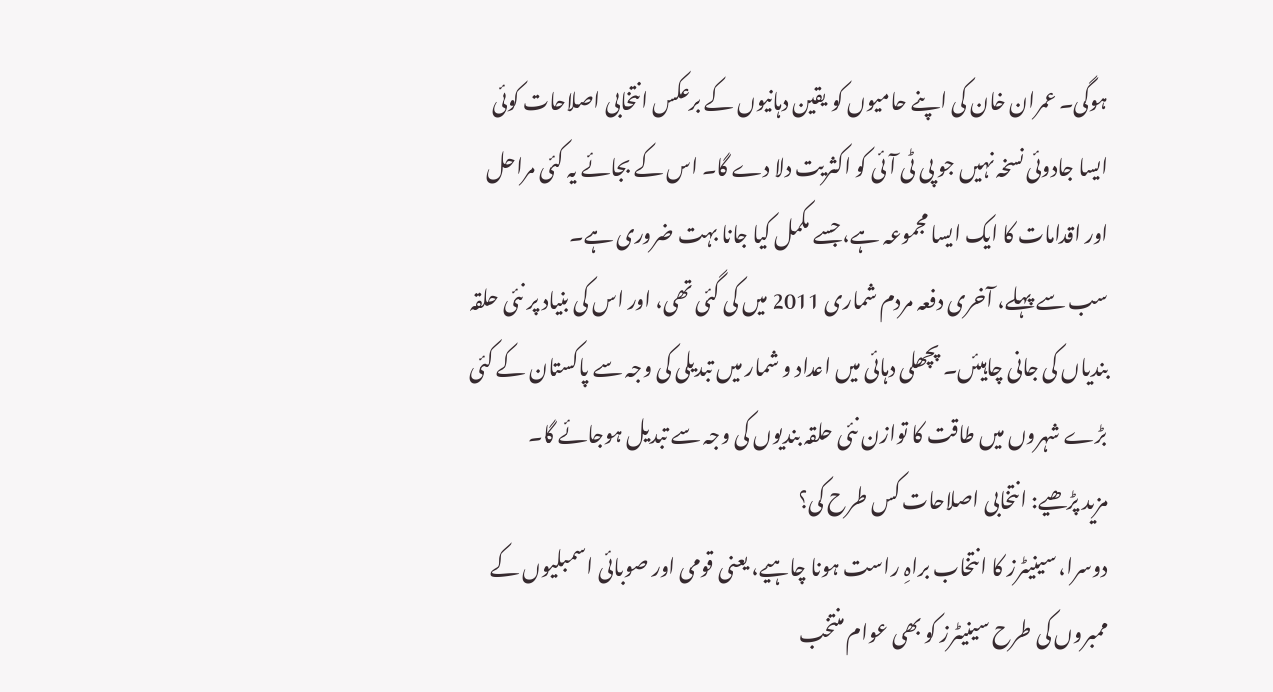ہوگی۔ عمران خان کی اپنے حامیوں کو یقین دہانیوں کے برعکس انتخابی اصلاحات کوئی ایسا جادوئی نسخہ نہیں جو پی ٹی آئی کو اکثریت دلا دے گا۔ اس کے بجائے یہ کئی مراحل اور اقدامات کا ایک ایسا مجموعہ ہے، جسے مکمل کیا جانا بہت ضروری ہے۔
سب سے پہلے، آخری دفعہ مردم شماری 2011 میں کی گئی تھی، اور اس کی بنیاد پر نئی حلقہ بندیاں کی جانی چاہیئں۔ پچھلی دہائی میں اعداد و شمار میں تبدیلی کی وجہ سے پاکستان کے کئی بڑے شہروں میں طاقت کا توازن نئی حلقہ بندیوں کی وجہ سے تبدیل ہوجائے گا۔
مزید پڑھیے: انتخابی اصلاحات کس طرح کی؟
دوسرا، سینیٹرز کا انتخاب براہِ راست ہونا چاہیے، یعنی قومی اور صوبائی اسمبلیوں کے ممبروں کی طرح سینیٹرز کو بھی عوام منتخب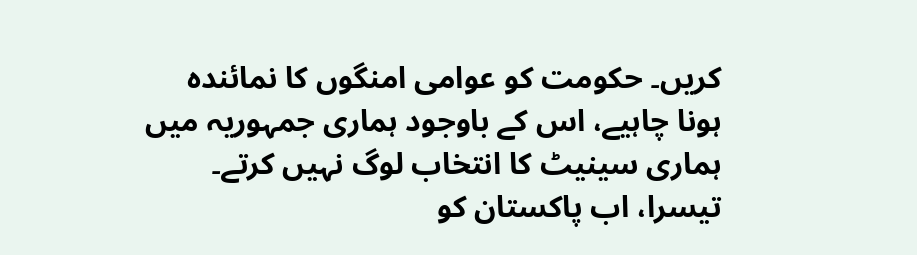کریں۔ حکومت کو عوامی امنگوں کا نمائندہ ہونا چاہیے، اس کے باوجود ہماری جمہوریہ میں ہماری سینیٹ کا انتخاب لوگ نہیں کرتے۔
تیسرا، اب پاکستان کو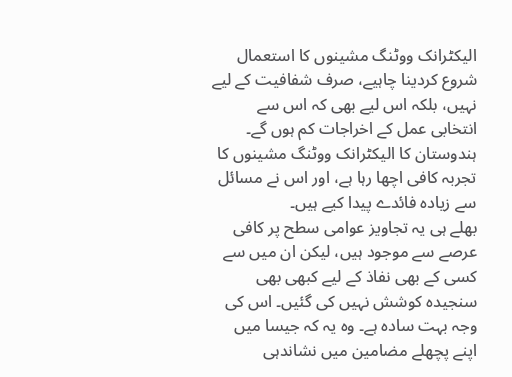الیکٹرانک ووٹنگ مشینوں کا استعمال شروع کردینا چاہیے، صرف شفافیت کے لیے نہیں، بلکہ اس لیے بھی کہ اس سے انتخابی عمل کے اخراجات کم ہوں گے۔ ہندوستان کا الیکٹرانک ووٹنگ مشینوں کا تجربہ کافی اچھا رہا ہے، اور اس نے مسائل سے زیادہ فائدے پیدا کیے ہیں۔
بھلے ہی یہ تجاویز عوامی سطح پر کافی عرصے سے موجود ہیں، لیکن ان میں سے کسی کے بھی نفاذ کے لیے کبھی بھی سنجیدہ کوشش نہیں کی گئیں۔ اس کی وجہ بہت سادہ ہے۔ وہ یہ کہ جیسا میں اپنے پچھلے مضامین میں نشاندہی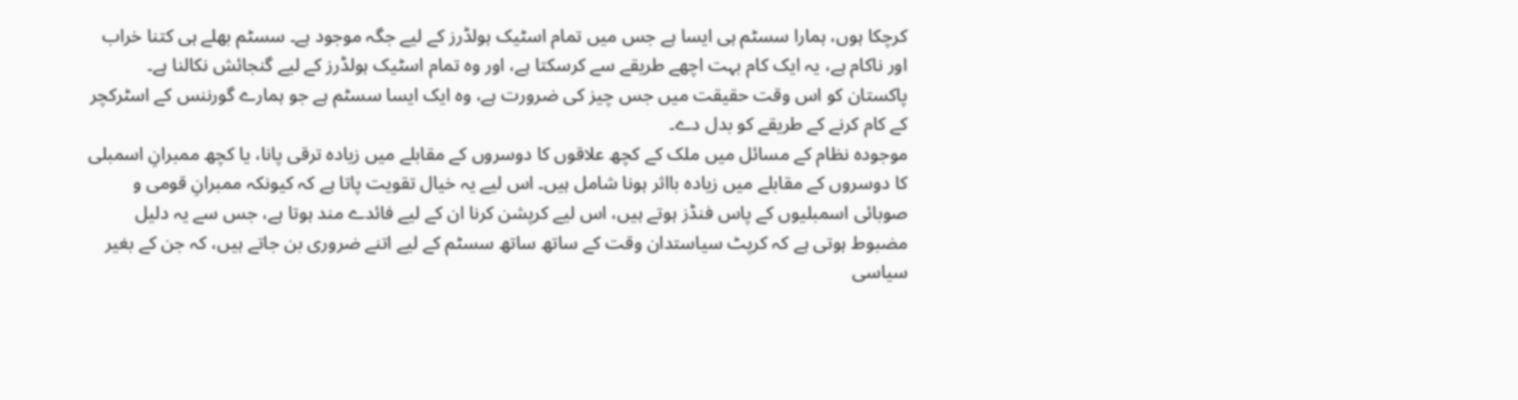کرچکا ہوں، ہمارا سسٹم ہی ایسا ہے جس میں تمام اسٹیک ہولڈرز کے لیے جگہ موجود ہے۔ سسٹم بھلے ہی کتنا خراب اور ناکام ہے، یہ ایک کام بہت اچھے طریقے سے کرسکتا ہے، اور وہ تمام اسٹیک ہولڈرز کے لیے گنجائش نکالنا ہے۔
پاکستان کو اس وقت حقیقت میں جس چیز کی ضرورت ہے، وہ ایک ایسا سسٹم ہے جو ہمارے گورننس کے اسٹرکچر کے کام کرنے کے طریقے کو بدل دے۔
موجودہ نظام کے مسائل میں ملک کے کچھ علاقوں کا دوسروں کے مقابلے میں زیادہ ترقی پانا، یا کچھ ممبرانِ اسمبلی کا دوسروں کے مقابلے میں زیادہ بااثر ہونا شامل ہیں۔ اس لیے یہ خیال تقویت پاتا ہے کہ کیونکہ ممبرانِ قومی و صوبائی اسمبلیوں کے پاس فنڈز ہوتے ہیں، اس لیے کرپشن کرنا ان کے لیے فائدے مند ہوتا ہے، جس سے یہ دلیل مضبوط ہوتی ہے کہ کرپٹ سیاستدان وقت کے ساتھ ساتھ سسٹم کے لیے اتنے ضروری بن جاتے ہیں، کہ جن کے بغیر سیاسی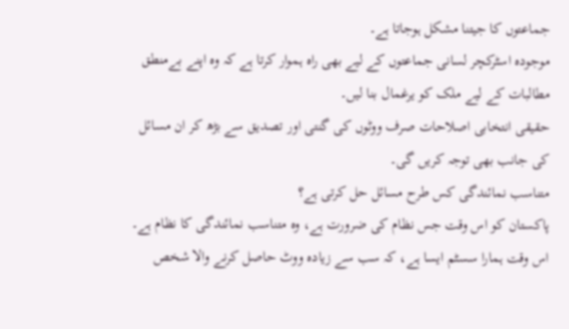جماعتوں کا جیتنا مشکل ہوجاتا ہے۔
موجودہ اسٹرکچر لسانی جماعتوں کے لیے بھی راہ ہموار کرتا ہے کہ وہ اپنے بےمنطق مطالبات کے لیے ملک کو یرغمال بنا لیں۔
حقیقی انتخابی اصلاحات صرف ووٹوں کی گنتی اور تصدیق سے بڑھ کر ان مسائل کی جانب بھی توجہ کریں گی۔
متناسب نمائندگی کس طرح مسائل حل کرتی ہے؟
پاکستان کو اس وقت جس نظام کی ضرورت ہے، وہ متناسب نمائندگی کا نظام ہے۔
اس وقت ہمارا سسٹم ایسا ہے، کہ سب سے زیادہ ووٹ حاصل کرنے والا شخص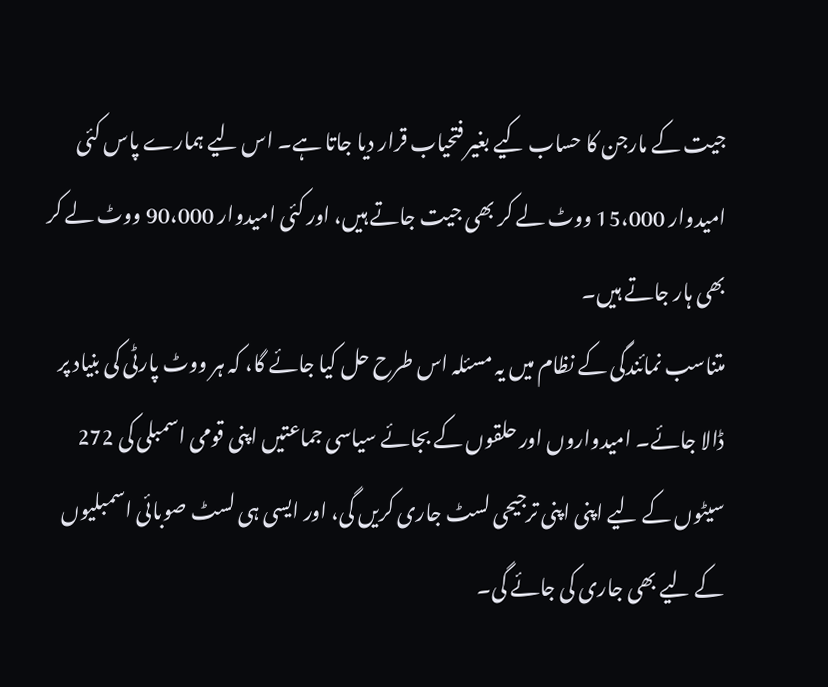جیت کے مارجن کا حساب کیے بغیر فتحیاب قرار دیا جاتا ہے۔ اس لیے ہمارے پاس کئی امیدوار 15،000 ووٹ لے کر بھی جیت جاتے ہیں، اور کئی امیدوار 90،000 ووٹ لے کر بھی ہار جاتے ہیں۔
متناسب نمائندگی کے نظام میں یہ مسئلہ اس طرح حل کیا جائے گا، کہ ہر ووٹ پارٹی کی بنیاد پر ڈالا جائے۔ امیدواروں اور حلقوں کے بجائے سیاسی جماعتیں اپنی قومی اسمبلی کی 272 سیٹوں کے لیے اپنی اپنی ترجیحی لسٹ جاری کریں گی، اور ایسی ہی لسٹ صوبائی اسمبلیوں کے لیے بھی جاری کی جائے گی۔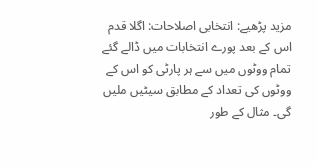مزید پڑھیے: انتخابی اصلاحات: اگلا قدم
اس کے بعد پورے انتخابات میں ڈالے گئے تمام ووٹوں میں سے ہر پارٹی کو اس کے ووٹوں کی تعداد کے مطابق سیٹیں ملیں گی۔ مثال کے طور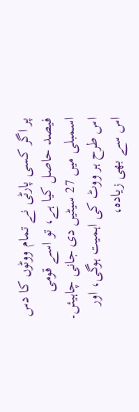پر اگر کسی پارٹی نے تمام ووٹوں کا دس فیصد حاصل کیا ہے، تو اسے قومی اسمبلی میں 27 سیٹیں دی جانی چاہیئں۔ اس طرح ہر ووٹ کی اہمیت ہوگی، اور اس سے بھی زیادہ،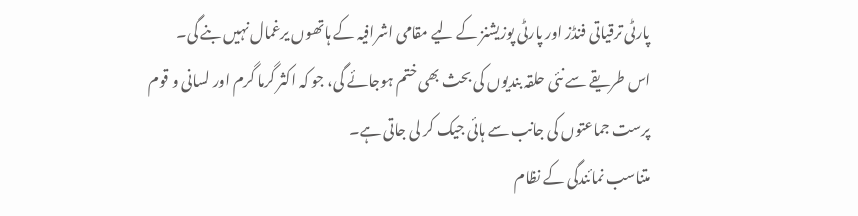پارٹی ترقیاتی فنڈز اور پارٹی پوزیشنز کے لیے مقامی اشرافیہ کے ہاتھوں یرغمال نہیں بنے گی۔
اس طریقے سے نئی حلقہ بندیوں کی بحث بھی ختم ہوجائے گی، جو کہ اکثر گرما گرم اور لسانی و قوم پرست جماعتوں کی جانب سے ہائی جیک کر لی جاتی ہے۔
متناسب نمائندگی کے نظام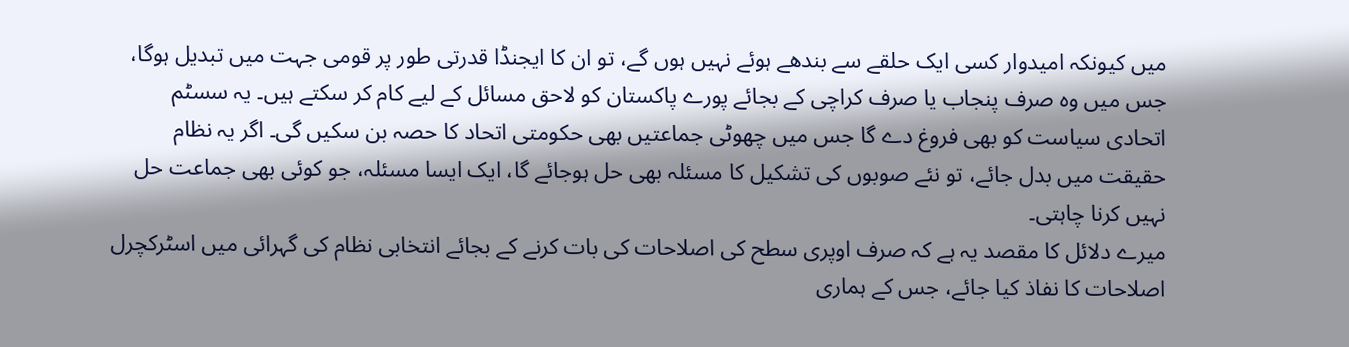میں کیونکہ امیدوار کسی ایک حلقے سے بندھے ہوئے نہیں ہوں گے، تو ان کا ایجنڈا قدرتی طور پر قومی جہت میں تبدیل ہوگا، جس میں وہ صرف پنجاب یا صرف کراچی کے بجائے پورے پاکستان کو لاحق مسائل کے لیے کام کر سکتے ہیں۔ یہ سسٹم اتحادی سیاست کو بھی فروغ دے گا جس میں چھوٹی جماعتیں بھی حکومتی اتحاد کا حصہ بن سکیں گی۔ اگر یہ نظام حقیقت میں بدل جائے، تو نئے صوبوں کی تشکیل کا مسئلہ بھی حل ہوجائے گا، ایک ایسا مسئلہ، جو کوئی بھی جماعت حل نہیں کرنا چاہتی۔
میرے دلائل کا مقصد یہ ہے کہ صرف اوپری سطح کی اصلاحات کی بات کرنے کے بجائے انتخابی نظام کی گہرائی میں اسٹرکچرل اصلاحات کا نفاذ کیا جائے، جس کے ہماری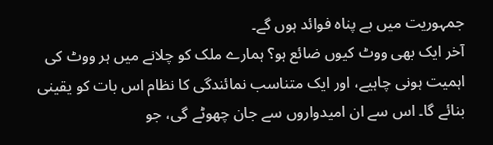جمہوریت میں بے پناہ فوائد ہوں گے۔
آخر ایک بھی ووٹ کیوں ضائع ہو؟ ہمارے ملک کو چلانے میں ہر ووٹ کی اہمیت ہونی چاہیے، اور ایک متناسب نمائندگی کا نظام اس بات کو یقینی بنائے گا۔ اس سے ان امیدواروں سے جان چھوٹے گی، جو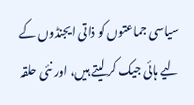سیاسی جماعتوں کو ذاتی ایجنڈوں کے لیے ہائی جیک کر لیتے ہیں، اور نئی حلقہ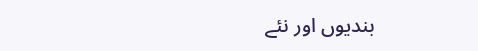بندیوں اور نئے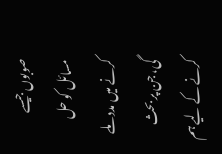صوبوں جیسے مسائل کو حل کرنے میں مدد ملے گی، جن پر بحث کرنے کے لیے ہم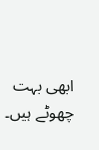ابھی بہت چھوٹے ہیں۔